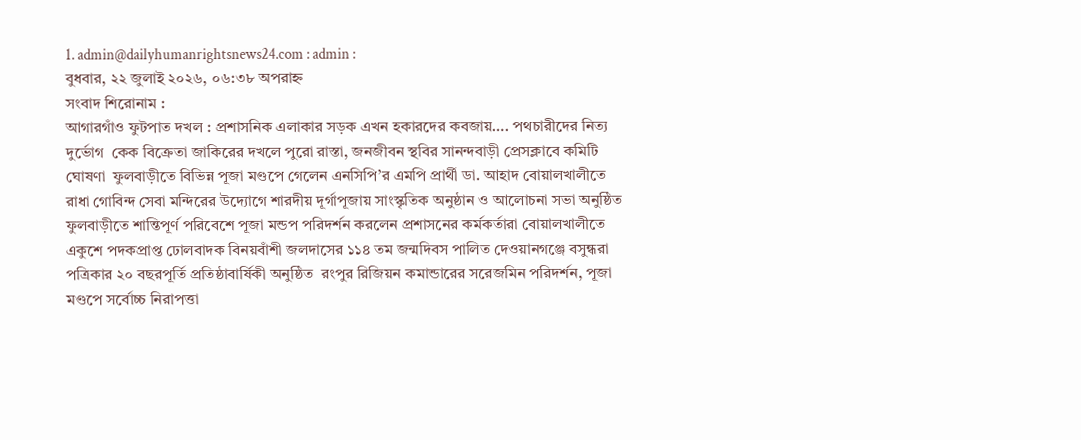1. admin@dailyhumanrightsnews24.com : admin :
বুধবার, ২২ জুলাই ২০২৬, ০৬:৩৮ অপরাহ্ন
সংবাদ শিরোনাম :
আগারগাঁও ফুটপাত দখল : প্রশাসনিক এলাকার সড়ক এখন হকারদের কবজায়…. পথচারীদের নিত্য দুর্ভোগ  কেক বিক্রেতা জাকিরের দখলে পুরো রাস্তা, জনজীবন স্থবির সানন্দবাড়ী প্রেসক্লাবে কমিটি ঘোষণা  ফুলবাড়ীতে বিভিন্ন পূজা মণ্ডপে গেলেন এনসিপি’র এমপি প্রার্থী ডা. আহাদ বোয়ালখালীতে রাধা গোবিন্দ সেবা মন্দিরের উদ্যোগে শারদীয় দূর্গাপূজায় সাংস্কৃতিক অনুষ্ঠান ও আলোচনা সভা অনুষ্ঠিত  ফুলবাড়ীতে শান্তিপূর্ণ পরিবেশে পূজা মন্ডপ পরিদর্শন করলেন প্রশাসনের কর্মকর্তারা বোয়ালখালীতে একুশে পদকপ্রাপ্ত ঢোলবাদক বিনয়বাঁশী জলদাসের ১১৪ তম জন্মদিবস পালিত দেওয়ানগঞ্জে বসুন্ধরা পত্রিকার ২০ বছরপূর্তি প্রতিষ্ঠাবার্ষিকী অনুষ্ঠিত  রংপুর রিজিয়ন কমান্ডারের সরেজমিন পরিদর্শন, পূজা মণ্ডপে সর্বোচ্চ নিরাপত্তা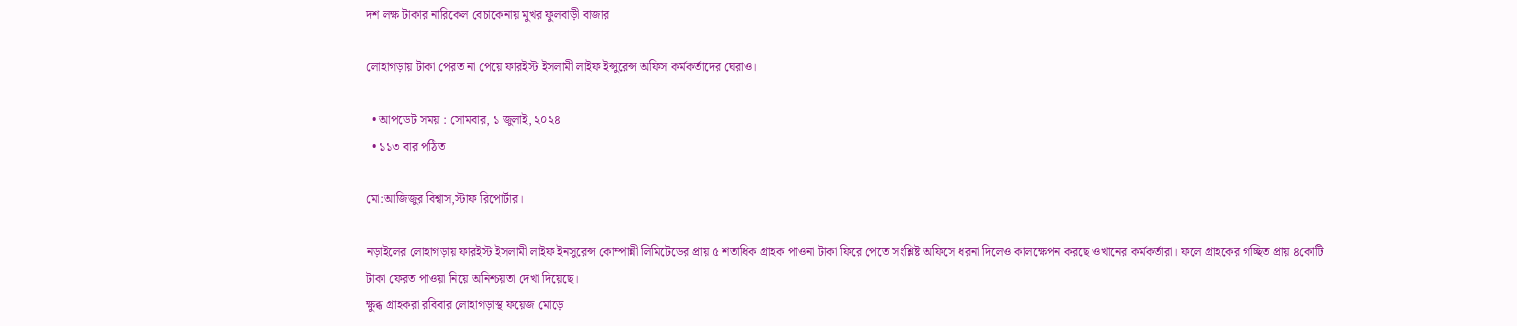দশ লক্ষ টাকার নারিকেল বেচাকেনায় মুখর ফুলবাড়ী বাজার

লোহাগড়ায় টাকা পেরত না পেয়ে ফারইস্ট ইসলামী লাইফ ইন্সুরেন্স অফিস কর্মকর্তাদের ঘেরাও।

  • আপডেট সময় : সোমবার, ১ জুলাই, ২০২৪
  • ১১৩ বার পঠিত

মো:আজিজুর বিশ্বাস,স্টাফ রিপোর্টার।

নড়াইলের লোহাগড়ায় ফারইস্ট ইসলামী লাইফ ইনসুরেন্স কোম্পান্নী লিমিটেডের প্রায় ৫ শতাধিক গ্রাহক পাওনা টাকা ফিরে পেতে সংশ্লিষ্ট অফিসে ধরনা দিলেও কালক্ষেপন করছে ওখানের কর্মকর্তারা। ফলে গ্রাহকের গচ্ছিত প্রায় ৪কোটি টাকা ফেরত পাওয়া নিয়ে অনিশ্চয়তা দেখা দিয়েছে।
ক্ষুব্ধ গ্রাহকরা রবিবার লোহাগড়াস্থ ফয়েজ মোড়ে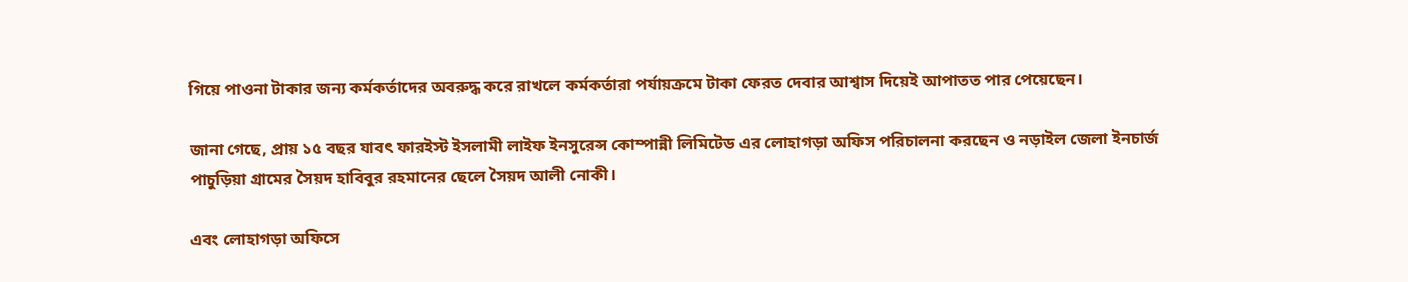গিয়ে পাওনা টাকার জন্য কর্মকর্তাদের অবরুদ্ধ করে রাখলে কর্মকর্তারা পর্যায়ক্রমে টাকা ফেরত দেবার আশ্বাস দিয়েই আপাতত পার পেয়েছেন।

জানা গেছে, প্রায় ১৫ বছর যাবৎ ফারইস্ট ইসলামী লাইফ ইনসুরেন্স কোম্পান্নী লিমিটেড এর লোহাগড়া অফিস পরিচালনা করছেন ও নড়াইল জেলা ইনচার্জ পাচুড়িয়া গ্রামের সৈয়দ হাবিবুর রহমানের ছেলে সৈয়দ আলী নোকী।

এবং লোহাগড়া অফিসে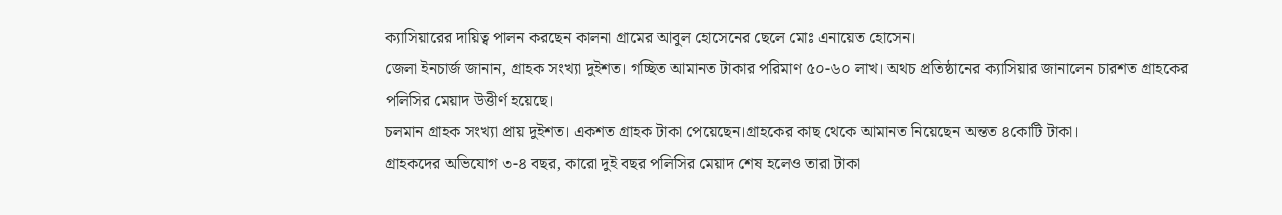ক্যাসিয়ারের দায়িত্ব পালন করছেন কালনা গ্রামের আবুল হোসেনের ছেলে মোঃ এনায়েত হোসেন।
জেলা ইনচার্জ জানান, গ্রাহক সংখ্যা দুইশত। গচ্ছিত আমানত টাকার পরিমাণ ৫০-৬০ লাখ। অথচ প্রতিষ্ঠানের ক্যাসিয়ার জানালেন চারশত গ্রাহকের পলিসির মেয়াদ উত্তীর্ণ হয়েছে।
চলমান গ্রাহক সংখ্যা প্রায় দুইশত। একশত গ্রাহক টাকা পেয়েছেন।গ্রাহকের কাছ থেকে আমানত নিয়েছেন অন্তত ৪কোটি টাকা।
গ্রাহকদের অভিযোগ ৩-৪ বছর, কারো দুই বছর পলিসির মেয়াদ শেষ হলেও তারা টাকা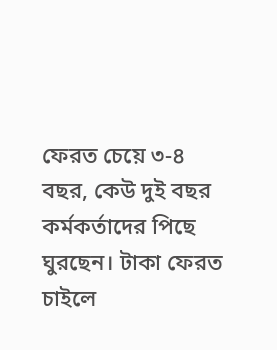ফেরত চেয়ে ৩-৪ বছর, কেউ দুই বছর কর্মকর্তাদের পিছে ঘুরছেন। টাকা ফেরত চাইলে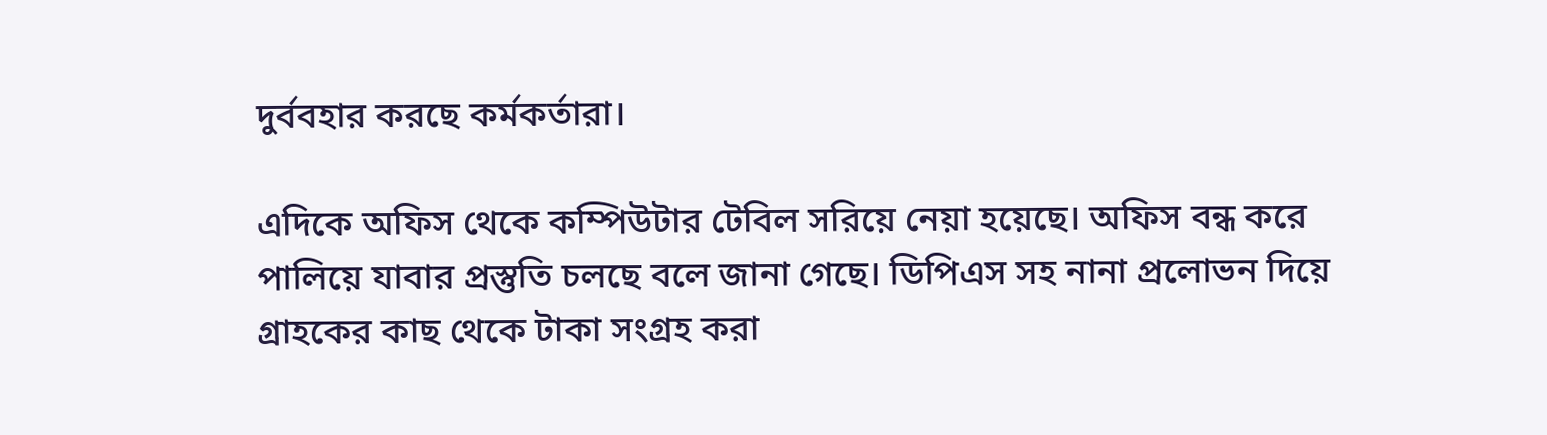দুর্ববহার করছে কর্মকর্তারা।

এদিকে অফিস থেকে কম্পিউটার টেবিল সরিয়ে নেয়া হয়েছে। অফিস বন্ধ করে পালিয়ে যাবার প্রস্তুতি চলছে বলে জানা গেছে। ডিপিএস সহ নানা প্রলোভন দিয়ে গ্রাহকের কাছ থেকে টাকা সংগ্রহ করা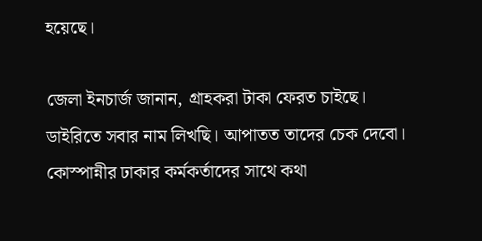হয়েছে।

জেলা ইনচার্জ জানান, গ্রাহকরা টাকা ফেরত চাইছে। ডাইরিতে সবার নাম লিখছি। আপাতত তাদের চেক দেবো। কোস্পান্নীর ঢাকার কর্মকর্তাদের সাথে কথা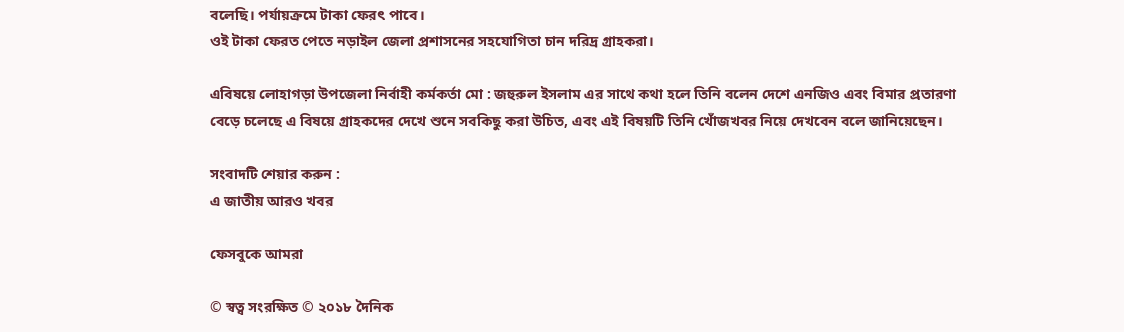বলেছি। পর্যায়ক্রমে টাকা ফেরৎ পাবে।
ওই টাকা ফেরত পেতে নড়াইল জেলা প্রশাসনের সহযোগিতা চান দরিদ্র গ্রাহকরা।

এবিষয়ে লোহাগড়া উপজেলা নির্বাহী কর্মকর্তা মো : জহুরুল ইসলাম এর সাথে কথা হলে তিনি বলেন দেশে এনজিও এবং বিমার প্রতারণা বেড়ে চলেছে এ বিষয়ে গ্রাহকদের দেখে শুনে সবকিছু করা উচিত, এবং এই বিষয়টি তিনি খোঁজখবর নিয়ে দেখবেন বলে জানিয়েছেন।

সংবাদটি শেয়ার করুন :
এ জাতীয় আরও খবর

ফেসবুকে আমরা

© স্বত্ব সংরক্ষিত © ২০১৮ দৈনিক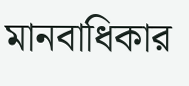মানবাধিকার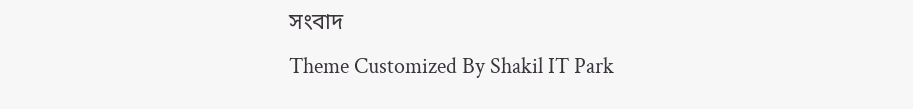সংবাদ
Theme Customized By Shakil IT Park